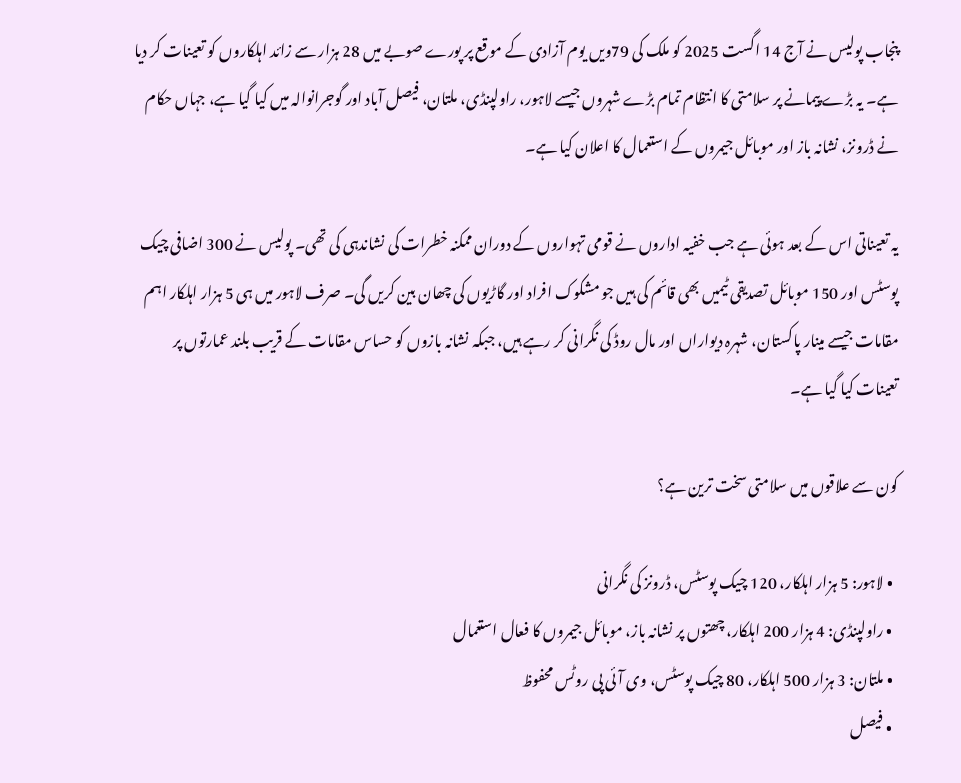پنجاب پولیس نے آج 14 اگست 2025 کو ملک کی 79ویں یوم آزادی کے موقع پر پورے صوبے میں 28 ہزار سے زائد اہلکاروں کو تعینات کر دیا ہے۔ یہ بڑے پیمانے پر سلامتی کا انتظام تمام بڑے شہروں جیسے لاہور، راولپنڈی، ملتان، فیصل آباد اور گوجرانوالہ میں کیا گیا ہے، جہاں حکام نے ڈرونز، نشانہ باز اور موبائل جیمروں کے استعمال کا اعلان کیا ہے۔

یہ تعیناتی اس کے بعد ہوئی ہے جب خفیہ اداروں نے قومی تہواروں کے دوران ممکنہ خطرات کی نشاندہی کی تھی۔ پولیس نے 300 اضافی چیک پوسٹس اور 150 موبائل تصدیقی ٹیمیں بھی قائم کی ہیں جو مشکوک افراد اور گاڑیوں کی چھان بین کریں گی۔ صرف لاہور میں ہی 5 ہزار اہلکار اہم مقامات جیسے مینار پاکستان، شہرہ دیواراں اور مال روڈ کی نگرانی کر رہے ہیں، جبکہ نشانہ بازوں کو حساس مقامات کے قریب بلند عمارتوں پر تعینات کیا گیا ہے۔

کون سے علاقوں میں سلامتی سخت ترین ہے؟

  • لاہور: 5 ہزار اہلکار، 120 چیک پوسٹس، ڈرونز کی نگرانی
  • راولپنڈی: 4 ہزار 200 اہلکار، چھتوں پر نشانہ باز، موبائل جیمروں کا فعال استعمال
  • ملتان: 3 ہزار 500 اہلکار، 80 چیک پوسٹس، وی آئی پی روٹس محفوظ
  • فیصل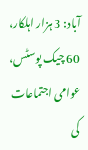آباد: 3 ہزار اہلکار، 60 چیک پوسٹس، عوامی اجتماعات کی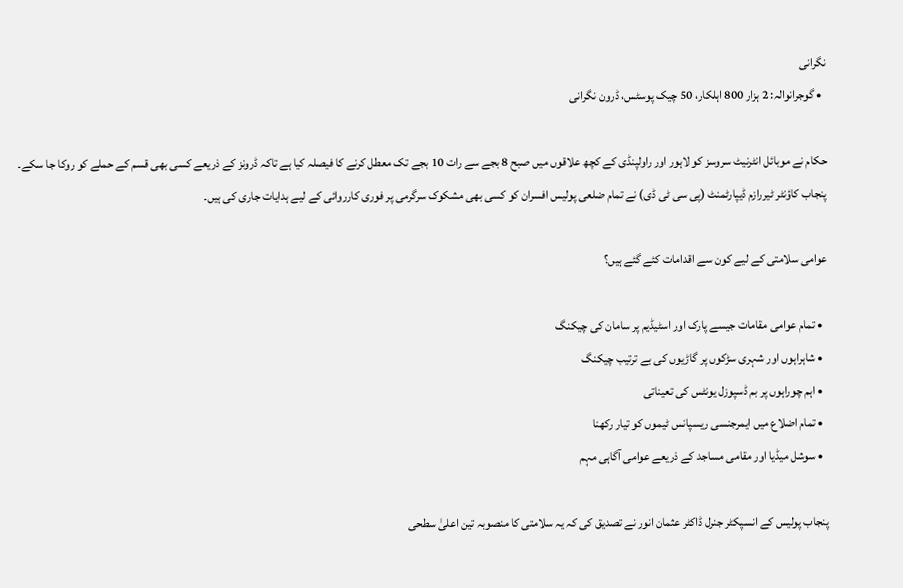نگرانی
  • گوجرانوالہ: 2 ہزار 800 اہلکار، 50 چیک پوسٹس، ڈرون نگرانی

حکام نے موبائل انٹرنیٹ سروسز کو لاہور اور راولپنڈی کے کچھ علاقوں میں صبح 8 بجے سے رات 10 بجے تک معطل کرنے کا فیصلہ کیا ہے تاکہ ڈرونز کے ذریعے کسی بھی قسم کے حملے کو روکا جا سکے۔ پنجاب کاؤنٹر ٹیررازم ڈیپارٹمنٹ (پی سی ٹی ڈی) نے تمام ضلعی پولیس افسران کو کسی بھی مشکوک سرگرمی پر فوری کارروائی کے لیے ہدایات جاری کی ہیں۔

عوامی سلامتی کے لیے کون سے اقدامات کئے گئے ہیں؟

  • تمام عوامی مقامات جیسے پارک اور اسٹیڈیم پر سامان کی چیکنگ
  • شاہراہوں اور شہری سڑکوں پر گاڑیوں کی بے ترتیب چیکنگ
  • اہم چوراہوں پر بم ڈسپوزل یونٹس کی تعیناتی
  • تمام اضلاع میں ایمرجنسی ریسپانس ٹیموں کو تیار رکھنا
  • سوشل میڈیا اور مقامی مساجد کے ذریعے عوامی آگاہی مہم

پنجاب پولیس کے انسپکٹر جنرل ڈاکٹر عثمان انور نے تصدیق کی کہ یہ سلامتی کا منصوبہ تین اعلیٰ سطحی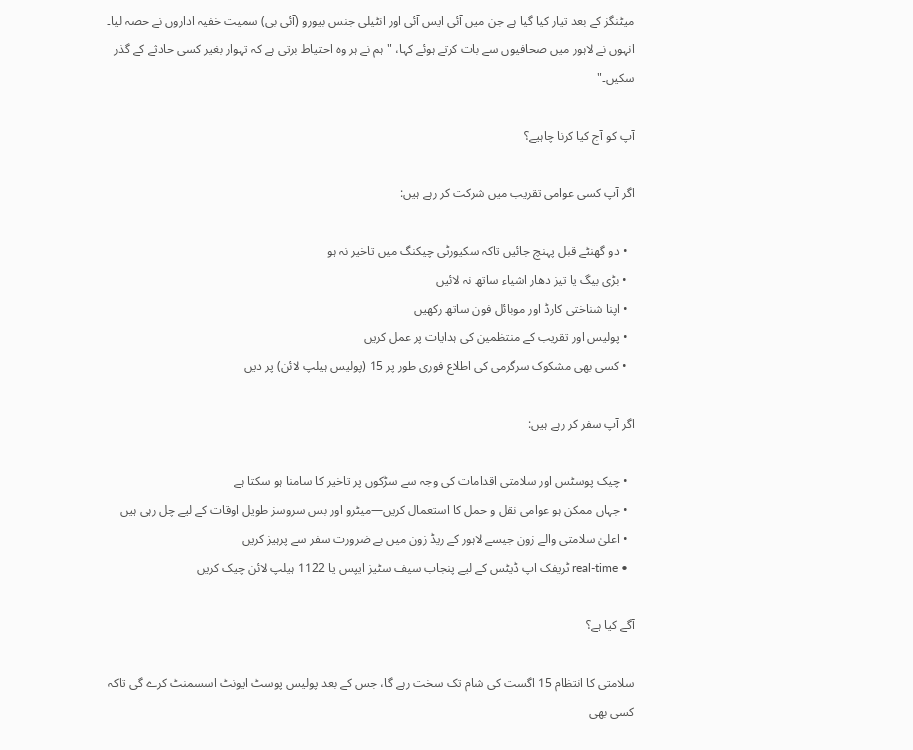میٹنگز کے بعد تیار کیا گیا ہے جن میں آئی ایس آئی اور انٹیلی جنس بیورو (آئی بی) سمیت خفیہ اداروں نے حصہ لیا۔ انہوں نے لاہور میں صحافیوں سے بات کرتے ہوئے کہا، "ہم نے ہر وہ احتیاط برتی ہے کہ تہوار بغیر کسی حادثے کے گذر سکیں۔"

آپ کو آج کیا کرنا چاہیے؟

اگر آپ کسی عوامی تقریب میں شرکت کر رہے ہیں:

  • دو گھنٹے قبل پہنچ جائیں تاکہ سکیورٹی چیکنگ میں تاخیر نہ ہو
  • بڑی بیگ یا تیز دھار اشیاء ساتھ نہ لائیں
  • اپنا شناختی کارڈ اور موبائل فون ساتھ رکھیں
  • پولیس اور تقریب کے منتظمین کی ہدایات پر عمل کریں
  • کسی بھی مشکوک سرگرمی کی اطلاع فوری طور پر 15 (پولیس ہیلپ لائن) پر دیں

اگر آپ سفر کر رہے ہیں:

  • چیک پوسٹس اور سلامتی اقدامات کی وجہ سے سڑکوں پر تاخیر کا سامنا ہو سکتا ہے
  • جہاں ممکن ہو عوامی نقل و حمل کا استعمال کریں—میٹرو اور بس سروسز طویل اوقات کے لیے چل رہی ہیں
  • اعلیٰ سلامتی والے زون جیسے لاہور کے ریڈ زون میں بے ضرورت سفر سے پرہیز کریں
  • real-time ٹریفک اپ ڈیٹس کے لیے پنجاب سیف سٹیز ایپس یا 1122 ہیلپ لائن چیک کریں

آگے کیا ہے؟

سلامتی کا انتظام 15 اگست کی شام تک سخت رہے گا، جس کے بعد پولیس پوسٹ ایونٹ اسسمنٹ کرے گی تاکہ کسی بھی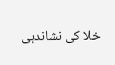خلا کی نشاندہی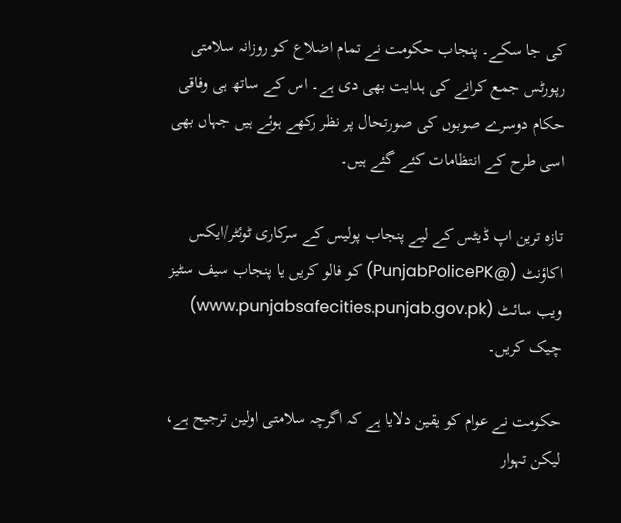کی جا سکے۔ پنجاب حکومت نے تمام اضلاع کو روزانہ سلامتی رپورٹس جمع کرانے کی ہدایت بھی دی ہے۔ اس کے ساتھ ہی وفاقی حکام دوسرے صوبوں کی صورتحال پر نظر رکھے ہوئے ہیں جہاں بھی اسی طرح کے انتظامات کئے گئے ہیں۔

تازہ ترین اپ ڈیٹس کے لیے پنجاب پولیس کے سرکاری ٹوئٹر/ایکس اکاؤنٹ (@PunjabPolicePK) کو فالو کریں یا پنجاب سیف سٹیز ویب سائٹ (www.punjabsafecities.punjab.gov.pk) چیک کریں۔

حکومت نے عوام کو یقین دلایا ہے کہ اگرچہ سلامتی اولین ترجیح ہے، لیکن تہوار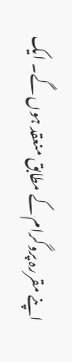اپنے مقررہ پروگرام کے مطابق منعقد ہوں گے۔ ایک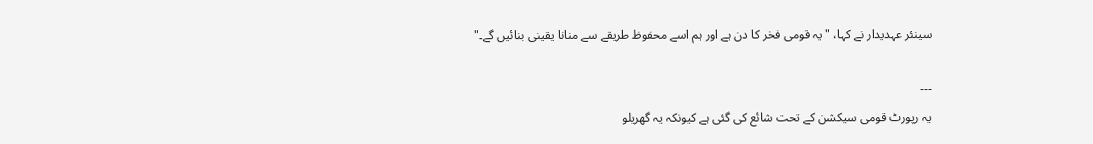سینئر عہدیدار نے کہا، "یہ قومی فخر کا دن ہے اور ہم اسے محفوظ طریقے سے منانا یقینی بنائیں گے۔"

---
یہ رپورٹ قومی سیکشن کے تحت شائع کی گئی ہے کیونکہ یہ گھریلو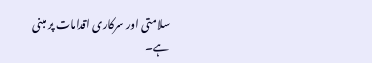سلامتی اور سرکاری اقدامات پر مبنی ہے۔